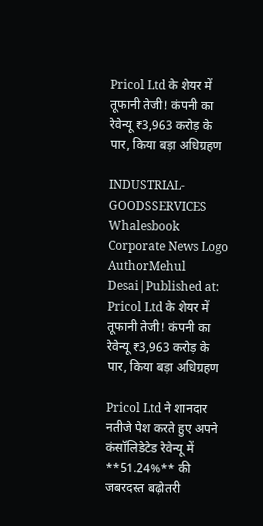Pricol Ltd के शेयर में तूफानी तेजी! कंपनी का रेवेन्यू ₹3,963 करोड़ के पार, किया बड़ा अधिग्रहण

INDUSTRIAL-GOODSSERVICES
Whalesbook Corporate News Logo
AuthorMehul Desai|Published at:
Pricol Ltd के शेयर में तूफानी तेजी! कंपनी का रेवेन्यू ₹3,963 करोड़ के पार, किया बड़ा अधिग्रहण

Pricol Ltd ने शानदार नतीजे पेश करते हुए अपने कंसॉलिडेटेड रेवेन्यू में **51.24%** की जबरदस्त बढ़ोतरी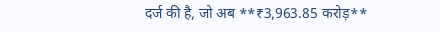दर्ज की है, जो अब **₹3,963.85 करोड़**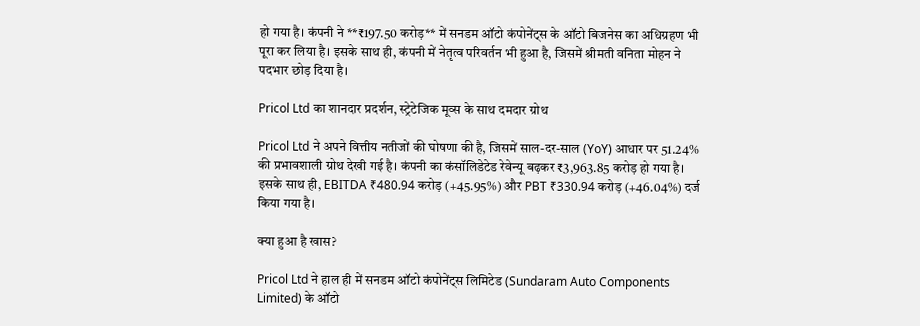हो गया है। कंपनी ने **₹197.50 करोड़** में सनडम ऑटो कंपोनेंट्स के ऑटो बिजनेस का अधिग्रहण भी पूरा कर लिया है। इसके साथ ही, कंपनी में नेतृत्व परिवर्तन भी हुआ है, जिसमें श्रीमती वनिता मोहन ने पदभार छोड़ दिया है।

Pricol Ltd का शानदार प्रदर्शन, स्ट्रेटेजिक मूव्स के साथ दमदार ग्रोथ

Pricol Ltd ने अपने वित्तीय नतीजों की घोषणा की है, जिसमें साल-दर-साल (YoY) आधार पर 51.24% की प्रभावशाली ग्रोथ देखी गई है। कंपनी का कंसॉलिडेटेड रेवेन्यू बढ़कर ₹3,963.85 करोड़ हो गया है। इसके साथ ही, EBITDA ₹480.94 करोड़ (+45.95%) और PBT ₹330.94 करोड़ (+46.04%) दर्ज किया गया है।

क्या हुआ है खास?

Pricol Ltd ने हाल ही में सनडम ऑटो कंपोनेंट्स लिमिटेड (Sundaram Auto Components Limited) के ऑटो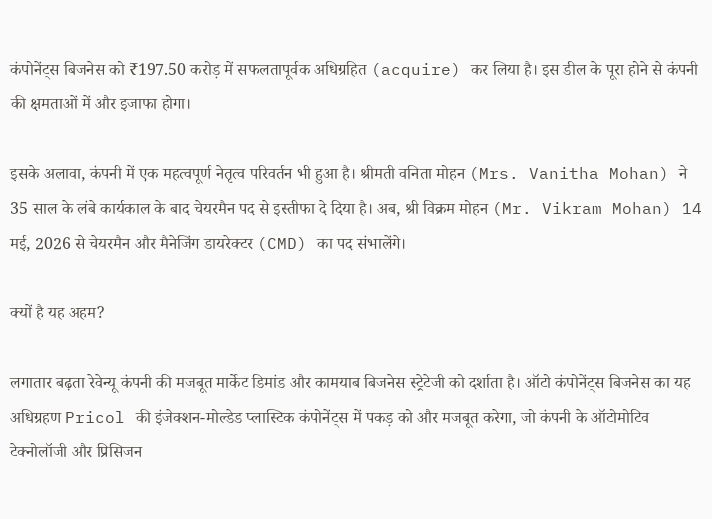कंपोनेंट्स बिजनेस को ₹197.50 करोड़ में सफलतापूर्वक अधिग्रहित (acquire) कर लिया है। इस डील के पूरा होने से कंपनी की क्षमताओं में और इजाफा होगा।

इसके अलावा, कंपनी में एक महत्वपूर्ण नेतृत्व परिवर्तन भी हुआ है। श्रीमती वनिता मोहन (Mrs. Vanitha Mohan) ने 35 साल के लंबे कार्यकाल के बाद चेयरमैन पद से इस्तीफा दे दिया है। अब, श्री विक्रम मोहन (Mr. Vikram Mohan) 14 मई, 2026 से चेयरमैन और मैनेजिंग डायरेक्टर (CMD) का पद संभालेंगे।

क्यों है यह अहम?

लगातार बढ़ता रेवेन्यू कंपनी की मजबूत मार्केट डिमांड और कामयाब बिजनेस स्ट्रेटेजी को दर्शाता है। ऑटो कंपोनेंट्स बिजनेस का यह अधिग्रहण Pricol की इंजेक्शन-मोल्डेड प्लास्टिक कंपोनेंट्स में पकड़ को और मजबूत करेगा, जो कंपनी के ऑटोमोटिव टेक्नोलॉजी और प्रिसिजन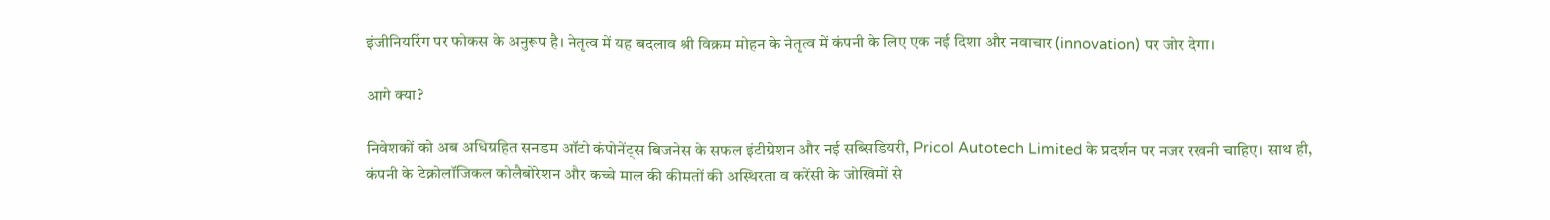इंजीनियरिंग पर फोकस के अनुरूप है। नेतृत्व में यह बदलाव श्री विक्रम मोहन के नेतृत्व में कंपनी के लिए एक नई दिशा और नवाचार (innovation) पर जोर देगा।

आगे क्या?

निवेशकों को अब अधिग्रहित सनडम ऑटो कंपोनेंट्स बिजनेस के सफल इंटीग्रेशन और नई सब्सिडियरी, Pricol Autotech Limited के प्रदर्शन पर नजर रखनी चाहिए। साथ ही, कंपनी के टेक्नोलॉजिकल कोलैबोरेशन और कच्चे माल की कीमतों की अस्थिरता व करेंसी के जोखिमों से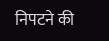निपटने की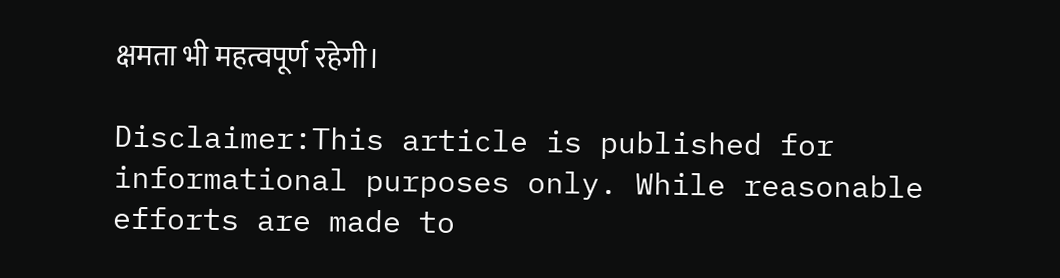क्षमता भी महत्वपूर्ण रहेगी।

Disclaimer:This article is published for informational purposes only. While reasonable efforts are made to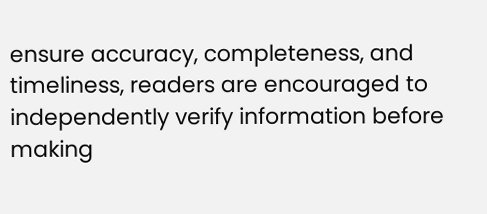ensure accuracy, completeness, and timeliness, readers are encouraged to independently verify information before making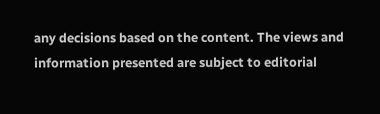any decisions based on the content. The views and information presented are subject to editorial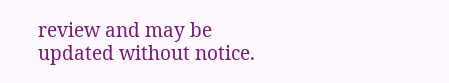review and may be updated without notice.